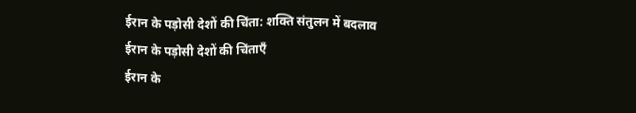ईरान के पड़ोसी देशों की चिंता: शक्ति संतुलन में बदलाव
ईरान के पड़ोसी देशों की चिंताएँ
ईरान के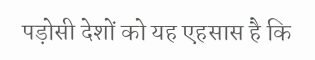पड़ोसी देशों को यह एहसास है कि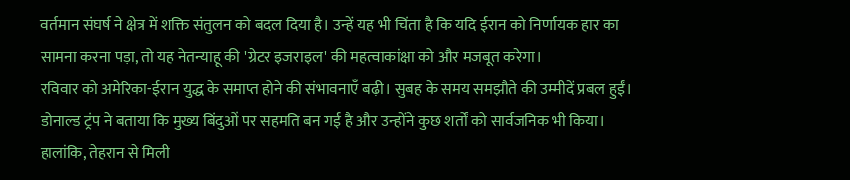वर्तमान संघर्ष ने क्षेत्र में शक्ति संतुलन को बदल दिया है। उन्हें यह भी चिंता है कि यदि ईरान को निर्णायक हार का सामना करना पड़ा, तो यह नेतन्याहू की 'ग्रेटर इजराइल' की महत्वाकांक्षा को और मजबूत करेगा।
रविवार को अमेरिका-ईरान युद्ध के समाप्त होने की संभावनाएँ बढ़ी। सुबह के समय समझौते की उम्मीदें प्रबल हुईं। डोनाल्ड ट्रंप ने बताया कि मुख्य बिंदुओं पर सहमति बन गई है और उन्होंने कुछ शर्तों को सार्वजनिक भी किया। हालांकि, तेहरान से मिली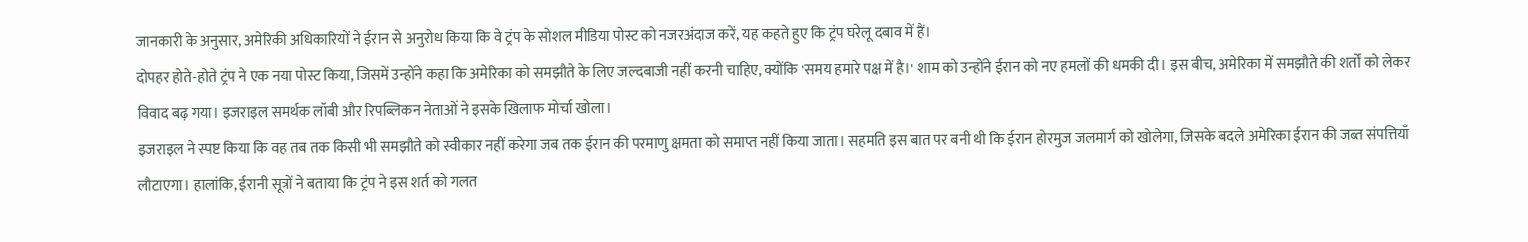जानकारी के अनुसार, अमेरिकी अधिकारियों ने ईरान से अनुरोध किया कि वे ट्रंप के सोशल मीडिया पोस्ट को नजरअंदाज करें, यह कहते हुए कि ट्रंप घरेलू दबाव में हैं।
दोपहर होते-होते ट्रंप ने एक नया पोस्ट किया, जिसमें उन्होंने कहा कि अमेरिका को समझौते के लिए जल्दबाजी नहीं करनी चाहिए, क्योंकि 'समय हमारे पक्ष में है।' शाम को उन्होंने ईरान को नए हमलों की धमकी दी। इस बीच, अमेरिका में समझौते की शर्तों को लेकर विवाद बढ़ गया। इजराइल समर्थक लॉबी और रिपब्लिकन नेताओं ने इसके खिलाफ मोर्चा खोला।
इजराइल ने स्पष्ट किया कि वह तब तक किसी भी समझौते को स्वीकार नहीं करेगा जब तक ईरान की परमाणु क्षमता को समाप्त नहीं किया जाता। सहमति इस बात पर बनी थी कि ईरान होरमुज जलमार्ग को खोलेगा, जिसके बदले अमेरिका ईरान की जब्त संपत्तियाँ लौटाएगा। हालांकि, ईरानी सूत्रों ने बताया कि ट्रंप ने इस शर्त को गलत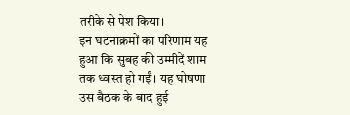तरीके से पेश किया।
इन घटनाक्रमों का परिणाम यह हुआ कि सुबह की उम्मीदें शाम तक ध्वस्त हो गईं। यह घोषणा उस बैठक के बाद हुई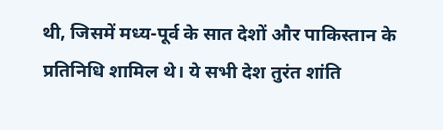थी, जिसमें मध्य-पूर्व के सात देशों और पाकिस्तान के प्रतिनिधि शामिल थे। ये सभी देश तुरंत शांति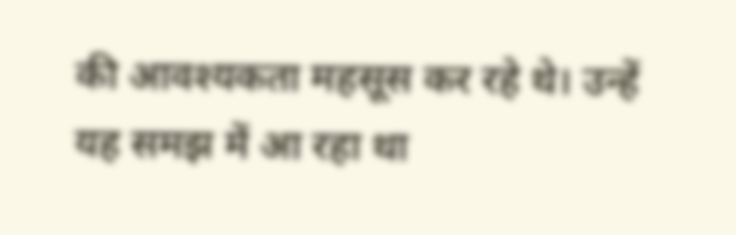की आवश्यकता महसूस कर रहे थे। उन्हें यह समझ में आ रहा था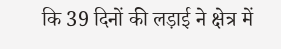कि 39 दिनों की लड़ाई ने क्षेत्र में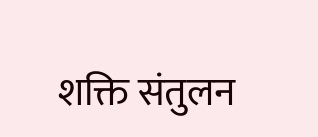शक्ति संतुलन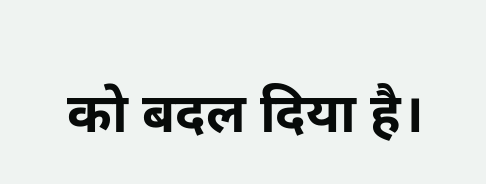को बदल दिया है।